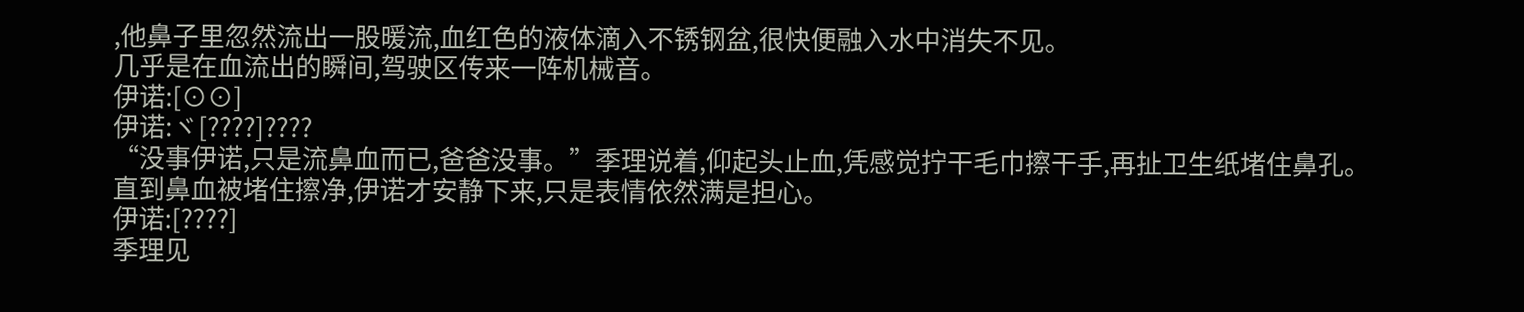,他鼻子里忽然流出一股暖流,血红色的液体滴入不锈钢盆,很快便融入水中消失不见。
几乎是在血流出的瞬间,驾驶区传来一阵机械音。
伊诺:[⊙⊙]
伊诺:ヾ[????]????
“没事伊诺,只是流鼻血而已,爸爸没事。”季理说着,仰起头止血,凭感觉拧干毛巾擦干手,再扯卫生纸堵住鼻孔。
直到鼻血被堵住擦净,伊诺才安静下来,只是表情依然满是担心。
伊诺:[????]
季理见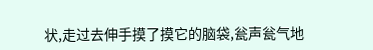状,走过去伸手摸了摸它的脑袋,瓮声瓮气地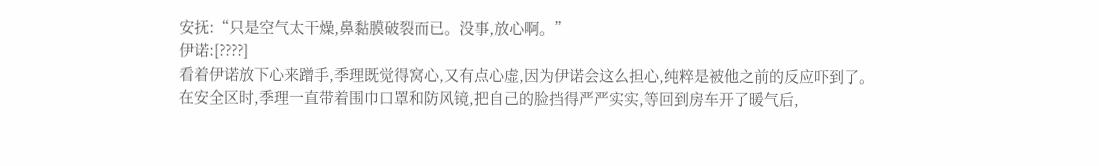安抚:“只是空气太干燥,鼻黏膜破裂而已。没事,放心啊。”
伊诺:[????]
看着伊诺放下心来蹭手,季理既觉得窝心,又有点心虚,因为伊诺会这么担心,纯粹是被他之前的反应吓到了。
在安全区时,季理一直带着围巾口罩和防风镜,把自己的脸挡得严严实实,等回到房车开了暖气后,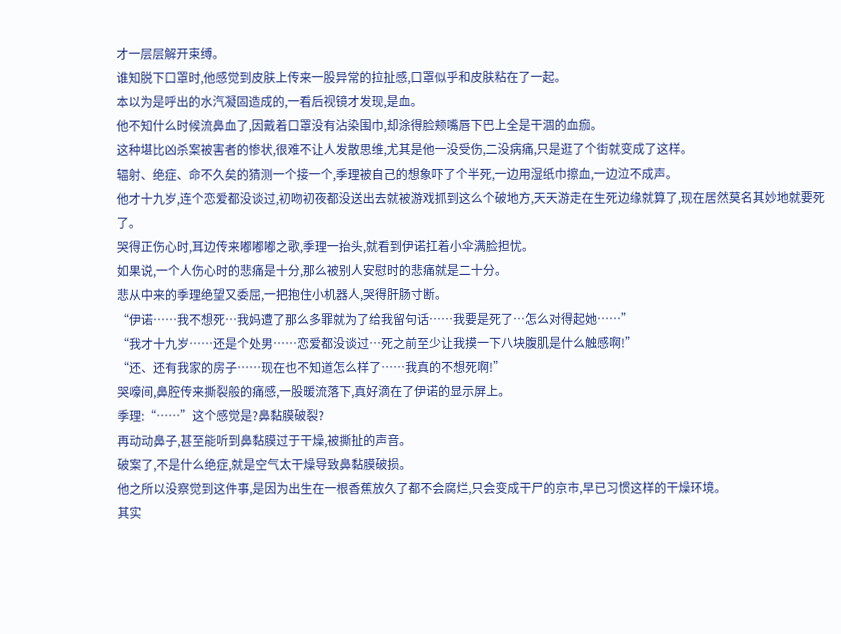才一层层解开束缚。
谁知脱下口罩时,他感觉到皮肤上传来一股异常的拉扯感,口罩似乎和皮肤粘在了一起。
本以为是呼出的水汽凝固造成的,一看后视镜才发现,是血。
他不知什么时候流鼻血了,因戴着口罩没有沾染围巾,却涂得脸颊嘴唇下巴上全是干涸的血痂。
这种堪比凶杀案被害者的惨状,很难不让人发散思维,尤其是他一没受伤,二没病痛,只是逛了个街就变成了这样。
辐射、绝症、命不久矣的猜测一个接一个,季理被自己的想象吓了个半死,一边用湿纸巾擦血,一边泣不成声。
他才十九岁,连个恋爱都没谈过,初吻初夜都没送出去就被游戏抓到这么个破地方,天天游走在生死边缘就算了,现在居然莫名其妙地就要死了。
哭得正伤心时,耳边传来嘟嘟嘟之歌,季理一抬头,就看到伊诺扛着小伞满脸担忧。
如果说,一个人伤心时的悲痛是十分,那么被别人安慰时的悲痛就是二十分。
悲从中来的季理绝望又委屈,一把抱住小机器人,哭得肝肠寸断。
“伊诺……我不想死…我妈遭了那么多罪就为了给我留句话……我要是死了…怎么对得起她……”
“我才十九岁……还是个处男……恋爱都没谈过…死之前至少让我摸一下八块腹肌是什么触感啊!”
“还、还有我家的房子……现在也不知道怎么样了……我真的不想死啊!”
哭嚎间,鼻腔传来撕裂般的痛感,一股暖流落下,真好滴在了伊诺的显示屏上。
季理:“……”这个感觉是?鼻黏膜破裂?
再动动鼻子,甚至能听到鼻黏膜过于干燥,被撕扯的声音。
破案了,不是什么绝症,就是空气太干燥导致鼻黏膜破损。
他之所以没察觉到这件事,是因为出生在一根香蕉放久了都不会腐烂,只会变成干尸的京市,早已习惯这样的干燥环境。
其实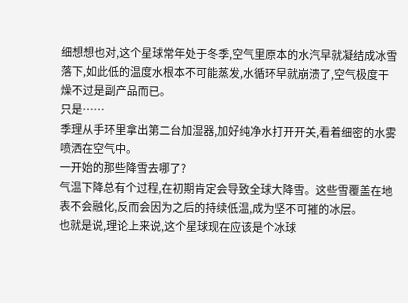细想想也对,这个星球常年处于冬季,空气里原本的水汽早就凝结成冰雪落下,如此低的温度水根本不可能蒸发,水循环早就崩溃了,空气极度干燥不过是副产品而已。
只是……
季理从手环里拿出第二台加湿器,加好纯净水打开开关,看着细密的水雾喷洒在空气中。
一开始的那些降雪去哪了?
气温下降总有个过程,在初期肯定会导致全球大降雪。这些雪覆盖在地表不会融化,反而会因为之后的持续低温,成为坚不可摧的冰层。
也就是说,理论上来说,这个星球现在应该是个冰球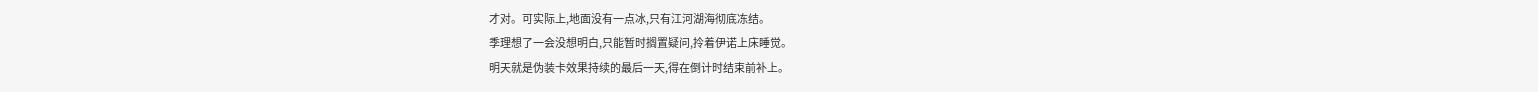才对。可实际上,地面没有一点冰,只有江河湖海彻底冻结。
季理想了一会没想明白,只能暂时搁置疑问,拎着伊诺上床睡觉。
明天就是伪装卡效果持续的最后一天,得在倒计时结束前补上。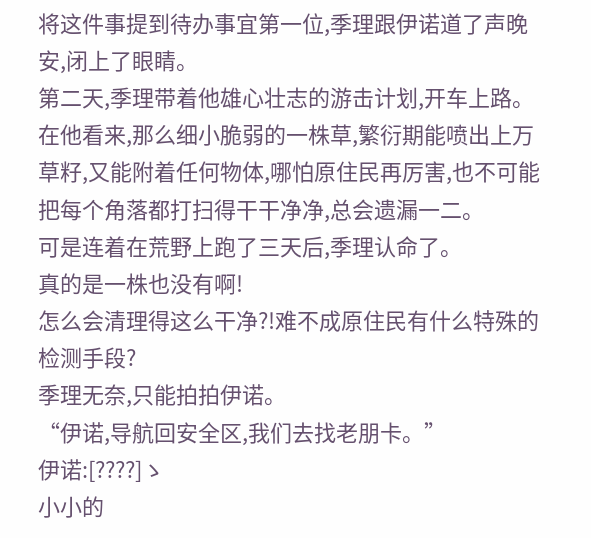将这件事提到待办事宜第一位,季理跟伊诺道了声晚安,闭上了眼睛。
第二天,季理带着他雄心壮志的游击计划,开车上路。
在他看来,那么细小脆弱的一株草,繁衍期能喷出上万草籽,又能附着任何物体,哪怕原住民再厉害,也不可能把每个角落都打扫得干干净净,总会遗漏一二。
可是连着在荒野上跑了三天后,季理认命了。
真的是一株也没有啊!
怎么会清理得这么干净?!难不成原住民有什么特殊的检测手段?
季理无奈,只能拍拍伊诺。
“伊诺,导航回安全区,我们去找老朋卡。”
伊诺:[????]ゝ
小小的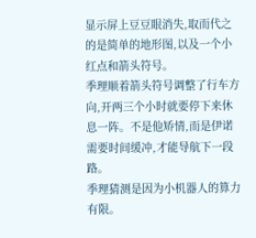显示屏上豆豆眼消失,取而代之的是简单的地形图,以及一个小红点和箭头符号。
季理顺着箭头符号调整了行车方向,开两三个小时就要停下来休息一阵。不是他矫情,而是伊诺需要时间缓冲,才能导航下一段路。
季理猜测是因为小机器人的算力有限。